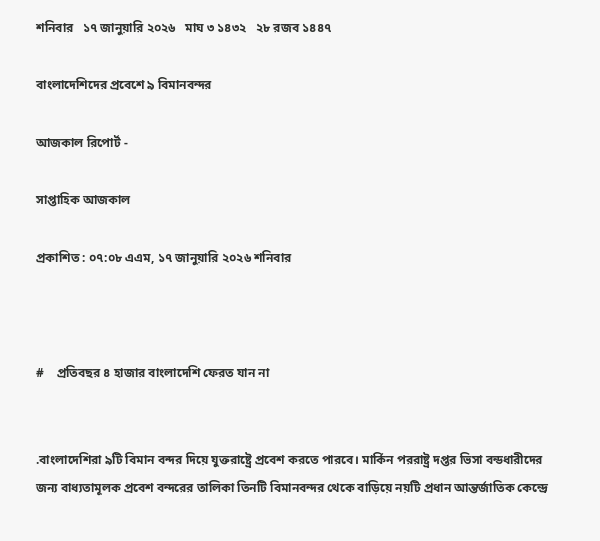শনিবার   ১৭ জানুয়ারি ২০২৬   মাঘ ৩ ১৪৩২   ২৮ রজব ১৪৪৭

বাংলাদেশিদের প্রবেশে ৯ বিমানবন্দর

আজকাল রিপোর্ট -

সাপ্তাহিক আজকাল

প্রকাশিত : ০৭:০৮ এএম, ১৭ জানুয়ারি ২০২৬ শনিবার



#    প্রতিবছর ৪ হাজার বাংলাদেশি ফেরত যান না


.বাংলাদেশিরা ৯টি বিমান বন্দর দিয়ে যুক্তরাষ্ট্রে প্রবেশ করতে পারবে। মার্কিন পররাষ্ট্র দপ্তর ভিসা বন্ডধারীদের জন্য বাধ্যতামূলক প্রবেশ বন্দরের তালিকা তিনটি বিমানবন্দর থেকে বাড়িয়ে নয়টি প্রধান আন্তর্জাতিক কেন্দ্রে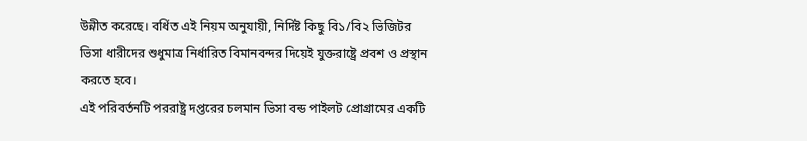উন্নীত করেছে। বর্ধিত এই নিয়ম অনুযায়ী, নির্দিষ্ট কিছু বি১/বি২ ভিজিটর ভিসা ধারীদের শুধুমাত্র নির্ধারিত বিমানবন্দর দিয়েই যুক্তরাষ্ট্রে প্রবশ ও প্রস্থান করতে হবে।
এই পরিবর্তনটি পররাষ্ট্র দপ্তরের চলমান ভিসা বন্ড পাইলট প্রোগ্রামের একটি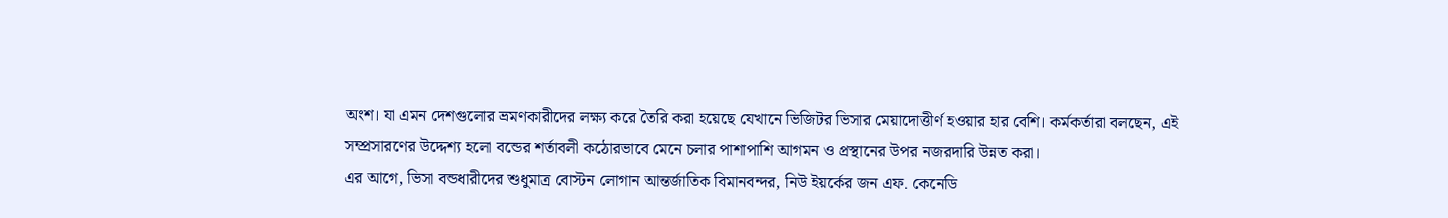অংশ। যা এমন দেশগুলোর ভ্রমণকারীদের লক্ষ্য করে তৈরি করা হয়েছে যেখানে ভিজিটর ভিসার মেয়াদোত্তীর্ণ হওয়ার হার বেশি। কর্মকর্তারা বলছেন, এই সম্প্রসারণের উদ্দেশ্য হলো বন্ডের শর্তাবলী কঠোরভাবে মেনে চলার পাশাপাশি আগমন ও প্রস্থানের উপর নজরদারি উন্নত করা।
এর আগে, ভিসা বন্ডধারীদের শুধুমাত্র বোস্টন লোগান আন্তর্জাতিক বিমানবন্দর, নিউ ইয়র্কের জন এফ. কেনেডি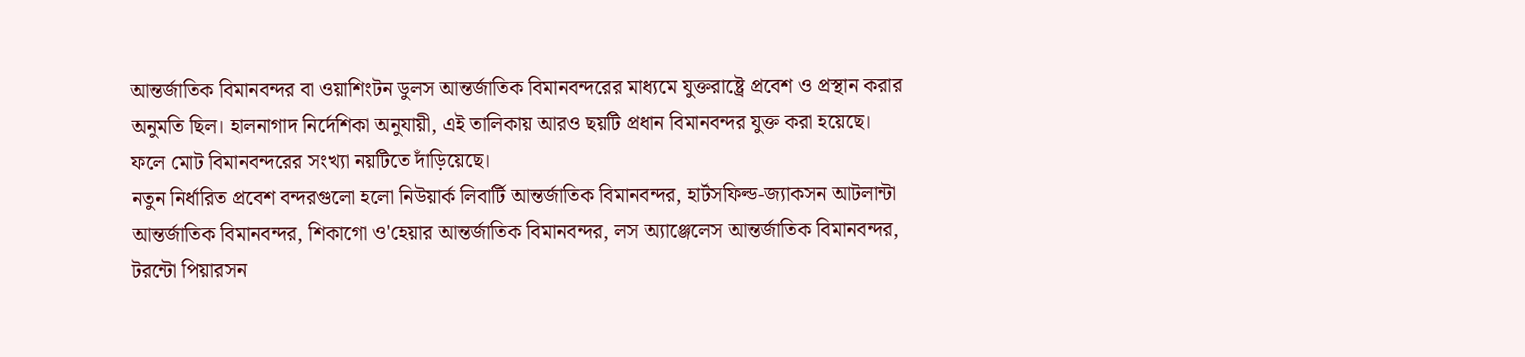আন্তর্জাতিক বিমানবন্দর বা ওয়াশিংটন ডুলস আন্তর্জাতিক বিমানবন্দরের মাধ্যমে যুক্তরাষ্ট্রে প্রবেশ ও প্রস্থান করার অনুমতি ছিল। হালনাগাদ নির্দেশিকা অনুযায়ী, এই তালিকায় আরও ছয়টি প্রধান বিমানবন্দর যুক্ত করা হয়েছে। ফলে মোট বিমানবন্দরের সংখ্যা নয়টিতে দাঁড়িয়েছে।
নতুন নির্ধারিত প্রবেশ বন্দরগুলো হলো নিউয়ার্ক লিবার্টি আন্তর্জাতিক বিমানবন্দর, হার্টসফিল্ড-জ্যাকসন আটলান্টা আন্তর্জাতিক বিমানবন্দর, শিকাগো ও'হেয়ার আন্তর্জাতিক বিমানবন্দর, লস অ্যাঞ্জেলেস আন্তর্জাতিক বিমানবন্দর, টরন্টো পিয়ারসন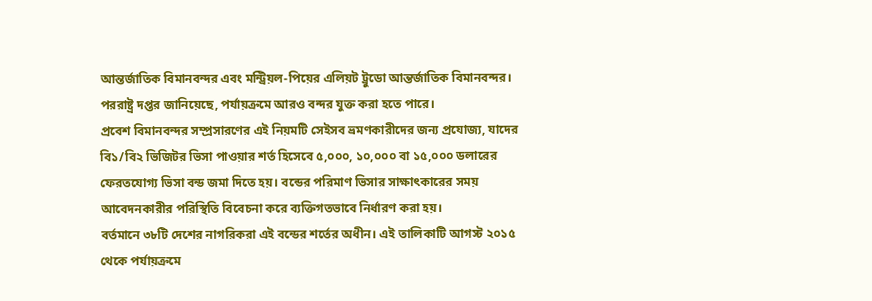আন্তর্জাতিক বিমানবন্দর এবং মন্ট্রিয়ল-পিয়ের এলিয়ট ট্রুডো আন্তর্জাতিক বিমানবন্দর। পররাষ্ট্র দপ্তর জানিয়েছে, পর্যায়ক্রমে আরও বন্দর যুক্ত করা হতে পারে।
প্রবেশ বিমানবন্দর সম্প্রসারণের এই নিয়মটি সেইসব ভ্রমণকারীদের জন্য প্রযোজ্য, যাদের বি১/বি২ ভিজিটর ভিসা পাওয়ার শর্ত হিসেবে ৫,০০০, ১০,০০০ বা ১৫,০০০ ডলারের ফেরতযোগ্য ভিসা বন্ড জমা দিতে হয়। বন্ডের পরিমাণ ভিসার সাক্ষাৎকারের সময় আবেদনকারীর পরিস্থিতি বিবেচনা করে ব্যক্তিগতভাবে নির্ধারণ করা হয়।
বর্তমানে ৩৮টি দেশের নাগরিকরা এই বন্ডের শর্তের অধীন। এই তালিকাটি আগস্ট ২০১৫ থেকে পর্যায়ক্রমে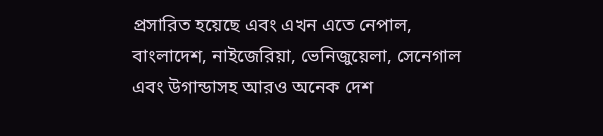প্রসারিত হয়েছে এবং এখন এতে নেপাল, বাংলাদেশ, নাইজেরিয়া, ভেনিজুয়েলা, সেনেগাল এবং উগান্ডাসহ আরও অনেক দেশ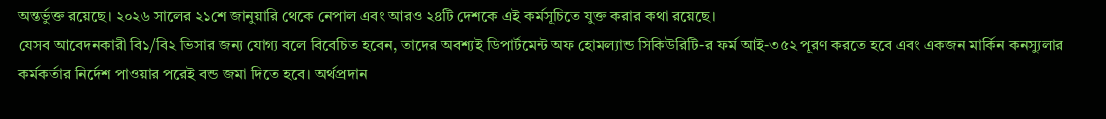অন্তর্ভুক্ত রয়েছে। ২০২৬ সালের ২১শে জানুয়ারি থেকে নেপাল এবং আরও ২৪টি দেশকে এই কর্মসূচিতে যুক্ত করার কথা রয়েছে।
যেসব আবেদনকারী বি১/বি২ ভিসার জন্য যোগ্য বলে বিবেচিত হবেন, তাদের অবশ্যই ডিপার্টমেন্ট অফ হোমল্যান্ড সিকিউরিটি-র ফর্ম আই-৩৫২ পূরণ করতে হবে এবং একজন মার্কিন কনস্যুলার কর্মকর্তার নির্দেশ পাওয়ার পরেই বন্ড জমা দিতে হবে। অর্থপ্রদান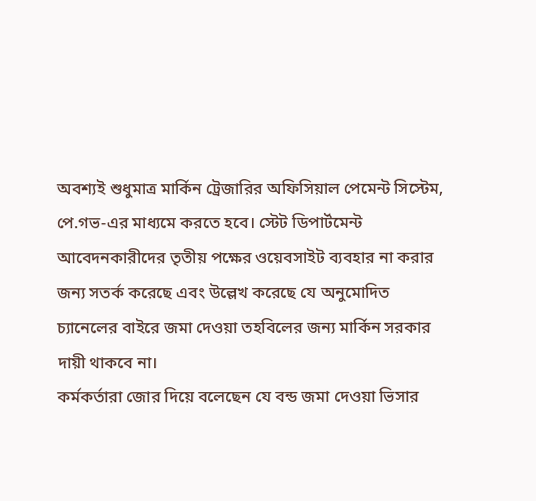অবশ্যই শুধুমাত্র মার্কিন ট্রেজারির অফিসিয়াল পেমেন্ট সিস্টেম, পে.গভ-এর মাধ্যমে করতে হবে। স্টেট ডিপার্টমেন্ট আবেদনকারীদের তৃতীয় পক্ষের ওয়েবসাইট ব্যবহার না করার জন্য সতর্ক করেছে এবং উল্লেখ করেছে যে অনুমোদিত চ্যানেলের বাইরে জমা দেওয়া তহবিলের জন্য মার্কিন সরকার দায়ী থাকবে না।
কর্মকর্তারা জোর দিয়ে বলেছেন যে বন্ড জমা দেওয়া ভিসার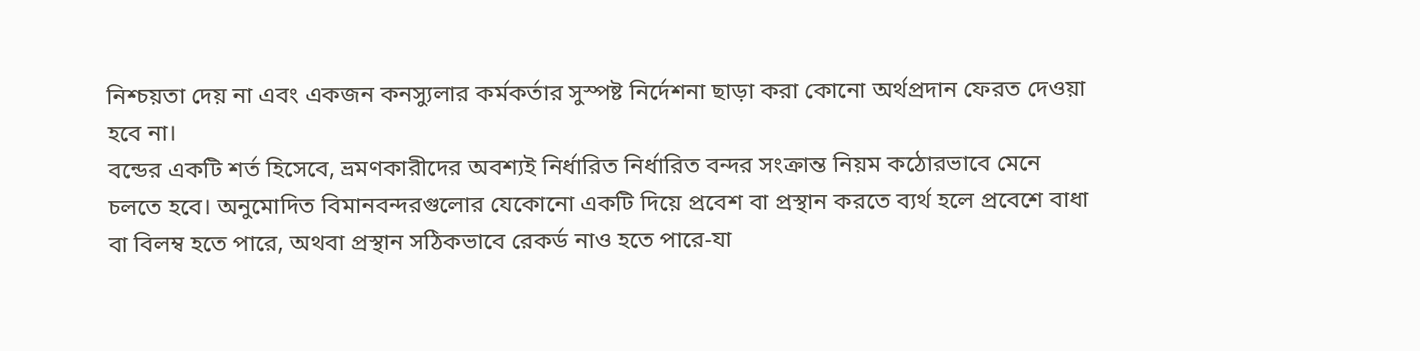নিশ্চয়তা দেয় না এবং একজন কনস্যুলার কর্মকর্তার সুস্পষ্ট নির্দেশনা ছাড়া করা কোনো অর্থপ্রদান ফেরত দেওয়া হবে না।
বন্ডের একটি শর্ত হিসেবে, ভ্রমণকারীদের অবশ্যই নির্ধারিত নির্ধারিত বন্দর সংক্রান্ত নিয়ম কঠোরভাবে মেনে চলতে হবে। অনুমোদিত বিমানবন্দরগুলোর যেকোনো একটি দিয়ে প্রবেশ বা প্রস্থান করতে ব্যর্থ হলে প্রবেশে বাধা বা বিলম্ব হতে পারে, অথবা প্রস্থান সঠিকভাবে রেকর্ড নাও হতে পারে-যা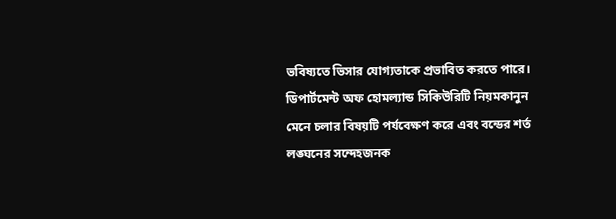ভবিষ্যতে ভিসার যোগ্যতাকে প্রভাবিত করতে পারে।
ডিপার্টমেন্ট অফ হোমল্যান্ড সিকিউরিটি নিয়মকানুন মেনে চলার বিষয়টি পর্যবেক্ষণ করে এবং বন্ডের শর্ত লঙ্ঘনের সন্দেহজনক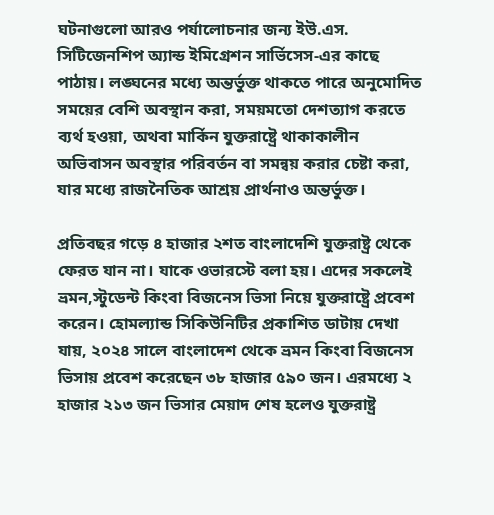ঘটনাগুলো আরও পর্যালোচনার জন্য ইউ.এস. সিটিজেনশিপ অ্যান্ড ইমিগ্রেশন সার্ভিসেস-এর কাছে পাঠায়। লঙ্ঘনের মধ্যে অন্তর্ভুক্ত থাকতে পারে অনুমোদিত সময়ের বেশি অবস্থান করা, সময়মতো দেশত্যাগ করতে ব্যর্থ হওয়া, অথবা মার্কিন যুক্তরাষ্ট্রে থাকাকালীন অভিবাসন অবস্থার পরিবর্তন বা সমন্বয় করার চেষ্টা করা, যার মধ্যে রাজনৈতিক আশ্রয় প্রার্থনাও অন্তর্ভুক্ত।

প্রতিবছর গড়ে ৪ হাজার ২শত বাংলাদেশি যুক্তরাষ্ট্র থেকে ফেরত যান না। যাকে ওভারস্টে বলা হয়। এদের সকলেই ভ্রমন,স্টুডেন্ট কিংবা বিজনেস ভিসা নিয়ে যুক্তরাষ্ট্রে প্রবেশ করেন। হোমল্যান্ড সিকিউনিটির প্রকাশিত ডাটায় দেখা যায়, ২০২৪ সালে বাংলাদেশ থেকে ভ্রমন কিংবা বিজনেস ভিসায় প্রবেশ করেছেন ৩৮ হাজার ৫৯০ জন। এরমধ্যে ২ হাজার ২১৩ জন ভিসার মেয়াদ শেষ হলেও যুক্তরাষ্ট্র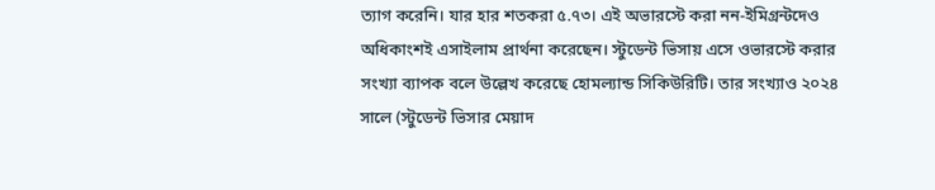ত্যাগ করেনি। যার হার শতকরা ৫.৭৩। এই অভারস্টে করা নন-ইমিগ্রন্টদেও অধিকাংশই এসাইলাম প্রার্থনা করেছেন। স্টুডেন্ট ভিসায় এসে ওভারস্টে করার সংখ্যা ব্যাপক বলে উল্লেখ করেছে হোমল্যান্ড সিকিউরিটি। তার সংখ্যাও ২০২৪ সালে (স্টুডেন্ট ভিসার মেয়াদ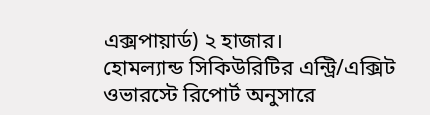এক্সপায়ার্ড) ২ হাজার।
হোমল্যান্ড সিকিউরিটির এন্ট্রি/এক্সিট ওভারস্টে রিপোর্ট অনুসারে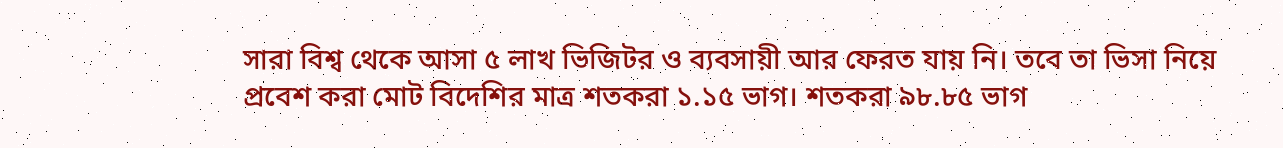সারা বিশ্ব থেকে আসা ৫ লাখ ভিজিটর ও ব্যবসায়ী আর ফেরত যায় নি। তবে তা ভিসা নিয়ে প্রবেশ করা মোট বিদেশির মাত্র শতকরা ১.১৫ ভাগ। শতকরা ৯৮.৮৫ ভাগ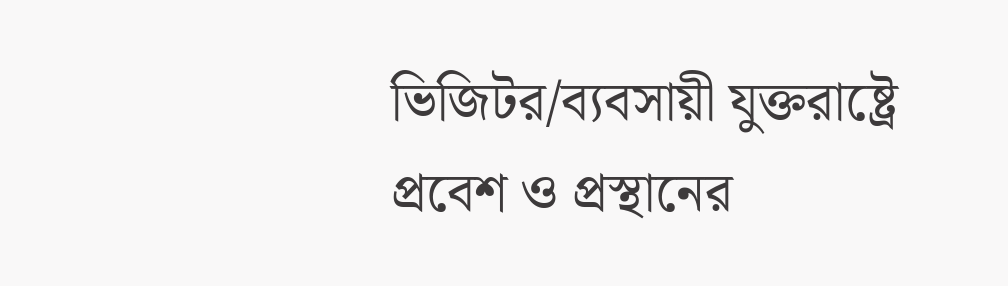ভিজিটর/ব্যবসায়ী যুক্তরাষ্ট্রে প্রবেশ ও প্রস্থানের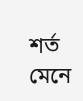শর্ত মেনে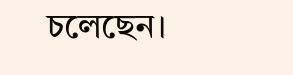চলেছেন।